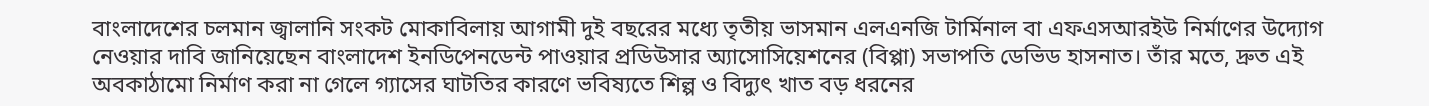বাংলাদেশের চলমান জ্বালানি সংকট মোকাবিলায় আগামী দুই বছরের মধ্যে তৃতীয় ভাসমান এলএনজি টার্মিনাল বা এফএসআরইউ নির্মাণের উদ্যোগ নেওয়ার দাবি জানিয়েছেন বাংলাদেশ ইনডিপেনডেন্ট পাওয়ার প্রডিউসার অ্যাসোসিয়েশনের (বিপ্পা) সভাপতি ডেভিড হাসনাত। তাঁর মতে, দ্রুত এই অবকাঠামো নির্মাণ করা না গেলে গ্যাসের ঘাটতির কারণে ভবিষ্যতে শিল্প ও বিদ্যুৎ খাত বড় ধরনের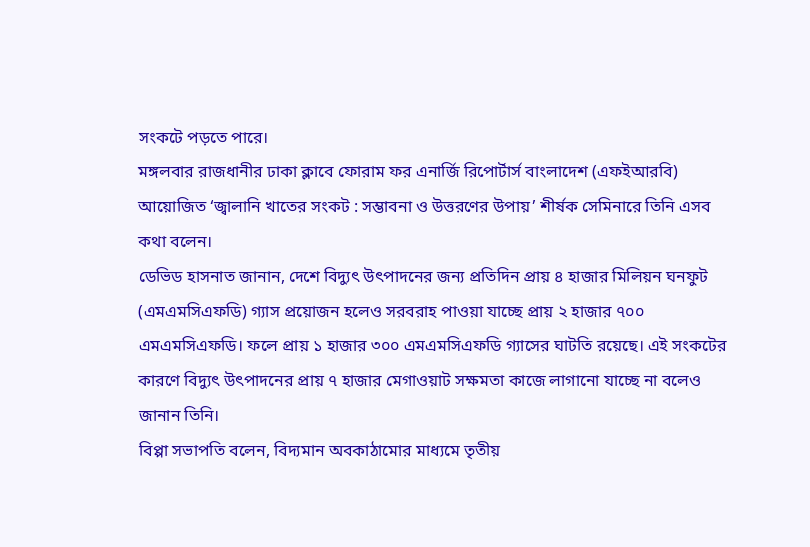সংকটে পড়তে পারে।
মঙ্গলবার রাজধানীর ঢাকা ক্লাবে ফোরাম ফর এনার্জি রিপোর্টার্স বাংলাদেশ (এফইআরবি) আয়োজিত ‘জ্বালানি খাতের সংকট : সম্ভাবনা ও উত্তরণের উপায়’ শীর্ষক সেমিনারে তিনি এসব কথা বলেন।
ডেভিড হাসনাত জানান, দেশে বিদ্যুৎ উৎপাদনের জন্য প্রতিদিন প্রায় ৪ হাজার মিলিয়ন ঘনফুট (এমএমসিএফডি) গ্যাস প্রয়োজন হলেও সরবরাহ পাওয়া যাচ্ছে প্রায় ২ হাজার ৭০০ এমএমসিএফডি। ফলে প্রায় ১ হাজার ৩০০ এমএমসিএফডি গ্যাসের ঘাটতি রয়েছে। এই সংকটের কারণে বিদ্যুৎ উৎপাদনের প্রায় ৭ হাজার মেগাওয়াট সক্ষমতা কাজে লাগানো যাচ্ছে না বলেও জানান তিনি।
বিপ্পা সভাপতি বলেন, বিদ্যমান অবকাঠামোর মাধ্যমে তৃতীয়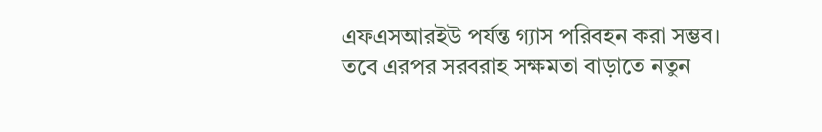এফএসআরইউ পর্যন্ত গ্যাস পরিবহন করা সম্ভব। তবে এরপর সরবরাহ সক্ষমতা বাড়াতে নতুন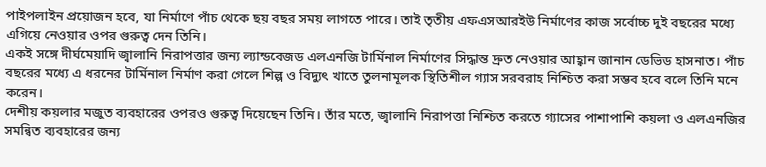পাইপলাইন প্রয়োজন হবে, যা নির্মাণে পাঁচ থেকে ছয় বছর সময় লাগতে পারে। তাই তৃতীয় এফএসআরইউ নির্মাণের কাজ সর্বোচ্চ দুই বছরের মধ্যে এগিয়ে নেওয়ার ওপর গুরুত্ব দেন তিনি।
একই সঙ্গে দীর্ঘমেয়াদি জ্বালানি নিরাপত্তার জন্য ল্যান্ডবেজড এলএনজি টার্মিনাল নির্মাণের সিদ্ধান্ত দ্রুত নেওয়ার আহ্বান জানান ডেভিড হাসনাত। পাঁচ বছরের মধ্যে এ ধরনের টার্মিনাল নির্মাণ করা গেলে শিল্প ও বিদ্যুৎ খাতে তুলনামূলক স্থিতিশীল গ্যাস সরবরাহ নিশ্চিত করা সম্ভব হবে বলে তিনি মনে করেন।
দেশীয় কয়লার মজুত ব্যবহারের ওপরও গুরুত্ব দিয়েছেন তিনি। তাঁর মতে, জ্বালানি নিরাপত্তা নিশ্চিত করতে গ্যাসের পাশাপাশি কয়লা ও এলএনজির সমন্বিত ব্যবহারের জন্য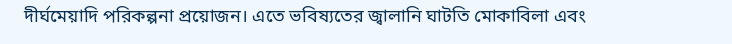দীর্ঘমেয়াদি পরিকল্পনা প্রয়োজন। এতে ভবিষ্যতের জ্বালানি ঘাটতি মোকাবিলা এবং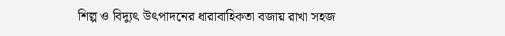শিল্প ও বিদ্যুৎ উৎপাদনের ধারাবাহিকতা বজায় রাখা সহজ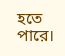হতে পারে।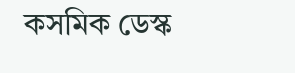কসমিক ডেস্ক